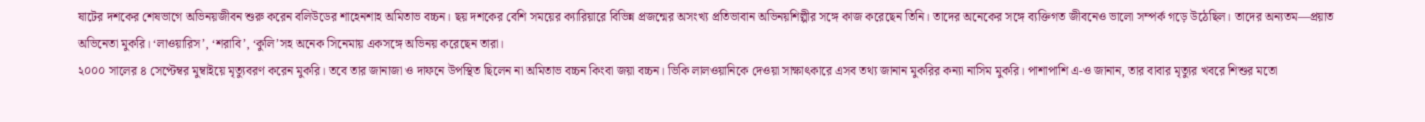ষাটের দশকের শেষভাগে অভিনয়জীবন শুরু করেন বলিউডের শাহেনশাহ অমিতাভ বচ্চন। ছয় দশকের বেশি সময়ের ক্যারিয়ারে বিভিন্ন প্রজন্মের অসংখ্য প্রতিভাবান অভিনয়শিল্পীর সঙ্গে কাজ করেছেন তিনি। তাদের অনেকের সঙ্গে ব্যক্তিগত জীবনেও ভালো সম্পর্ক গড়ে উঠেছিল। তাদের অন্যতম—প্রয়াত অভিনেতা মুকরি। ‘লাওয়ারিস’, ‘শরাবি’, ‘কুলি’সহ অনেক সিনেমায় একসঙ্গে অভিনয় করেছেন তারা।
২০০০ সালের ৪ সেপ্টেম্বর মুম্বাইয়ে মৃত্যুবরণ করেন মুকরি। তবে তার জানাজা ও দাফনে উপস্থিত ছিলেন না অমিতাভ বচ্চন কিংবা জয়া বচ্চন। ভিকি লালওয়ানিকে দেওয়া সাক্ষাৎকারে এসব তথ্য জানান মুকরির কন্যা নাসিম মুকরি। পাশাপাশি এ-ও জানান, তার বাবার মৃত্যুর খবরে শিশুর মতো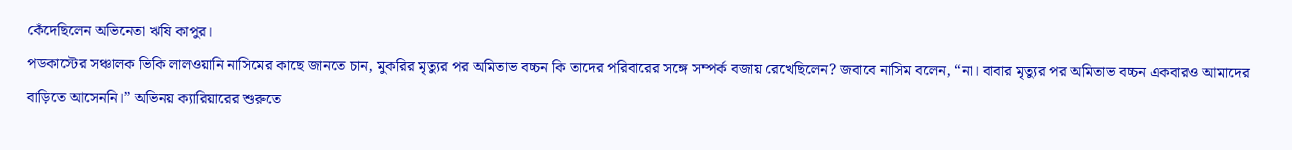কেঁদেছিলেন অভিনেতা ঋষি কাপুর।
পডকাস্টের সঞ্চালক ভিকি লালওয়ানি নাসিমের কাছে জানতে চান, মুকরির মৃত্যুর পর অমিতাভ বচ্চন কি তাদের পরিবারের সঙ্গে সম্পর্ক বজায় রেখেছিলেন? জবাবে নাসিম বলেন, “না। বাবার মৃত্যুর পর অমিতাভ বচ্চন একবারও আমাদের বাড়িতে আসেননি।” অভিনয় ক্যারিয়ারের শুরুতে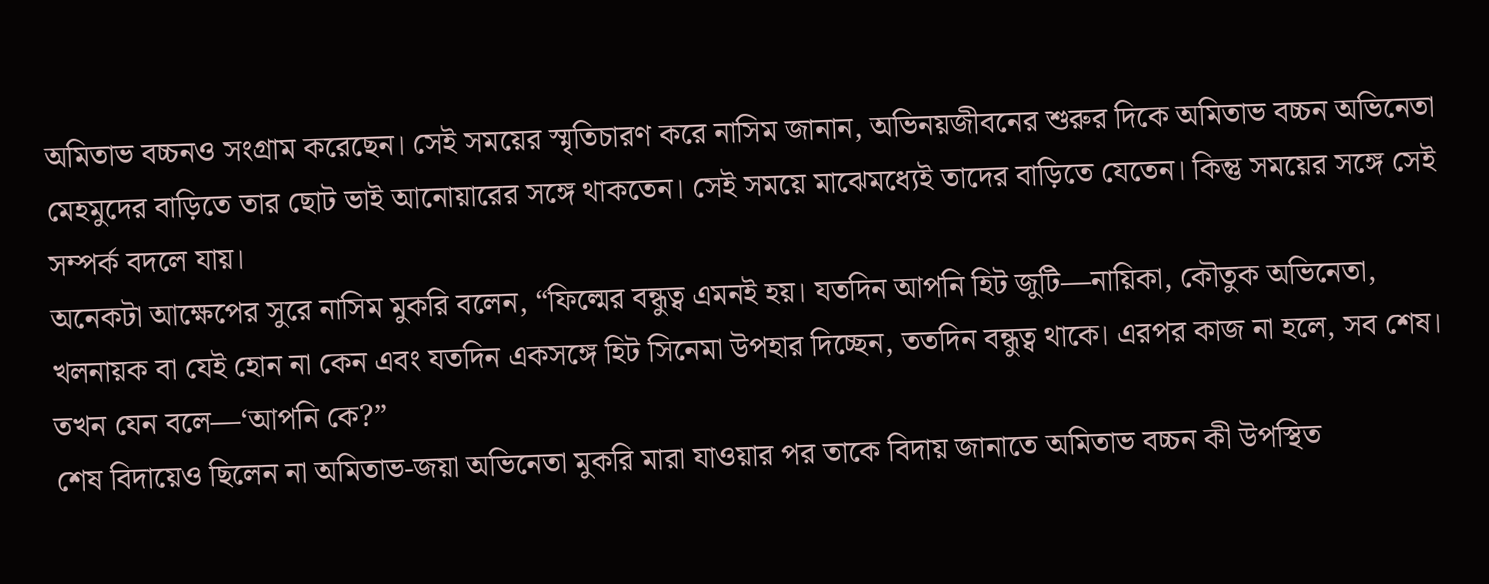অমিতাভ বচ্চনও সংগ্রাম করেছেন। সেই সময়ের স্মৃতিচারণ করে নাসিম জানান, অভিনয়জীবনের শুরুর দিকে অমিতাভ বচ্চন অভিনেতা মেহমুদের বাড়িতে তার ছোট ভাই আনোয়ারের সঙ্গে থাকতেন। সেই সময়ে মাঝেমধ্যেই তাদের বাড়িতে যেতেন। কিন্তু সময়ের সঙ্গে সেই সম্পর্ক বদলে যায়।
অনেকটা আক্ষেপের সুরে নাসিম মুকরি বলেন, “ফিল্মের বন্ধুত্ব এমনই হয়। যতদিন আপনি হিট জুটি—নায়িকা, কৌতুক অভিনেতা, খলনায়ক বা যেই হোন না কেন এবং যতদিন একসঙ্গে হিট সিনেমা উপহার দিচ্ছেন, ততদিন বন্ধুত্ব থাকে। এরপর কাজ না হলে, সব শেষ। তখন যেন বলে—‘আপনি কে?”
শেষ বিদায়েও ছিলেন না অমিতাভ-জয়া অভিনেতা মুকরি মারা যাওয়ার পর তাকে বিদায় জানাতে অমিতাভ বচ্চন কী উপস্থিত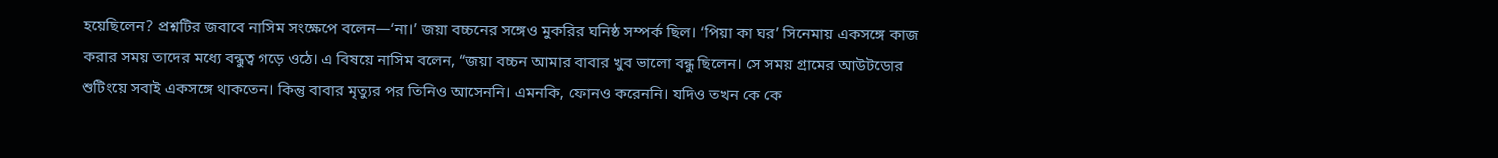হয়েছিলেন? প্রশ্নটির জবাবে নাসিম সংক্ষেপে বলেন—‘না।’ জয়া বচ্চনের সঙ্গেও মুকরির ঘনিষ্ঠ সম্পর্ক ছিল। ‘পিয়া কা ঘর’ সিনেমায় একসঙ্গে কাজ করার সময় তাদের মধ্যে বন্ধুত্ব গড়ে ওঠে। এ বিষয়ে নাসিম বলেন, “জয়া বচ্চন আমার বাবার খুব ভালো বন্ধু ছিলেন। সে সময় গ্রামের আউটডোর শুটিংয়ে সবাই একসঙ্গে থাকতেন। কিন্তু বাবার মৃত্যুর পর তিনিও আসেননি। এমনকি, ফোনও করেননি। যদিও তখন কে কে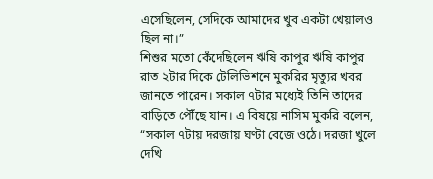এসেছিলেন, সেদিকে আমাদের খুব একটা খেয়ালও ছিল না।”
শিশুর মতো কেঁদেছিলেন ঋষি কাপুর ঋষি কাপুর রাত ২টার দিকে টেলিভিশনে মুকরির মৃত্যুর খবর জানতে পারেন। সকাল ৭টার মধ্যেই তিনি তাদের বাড়িতে পৌঁছে যান। এ বিষয়ে নাসিম মুকরি বলেন, “সকাল ৭টায় দরজায় ঘণ্টা বেজে ওঠে। দরজা খুলে দেখি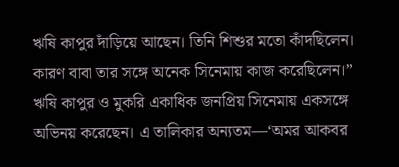ঋষি কাপুর দাঁড়িয়ে আছেন। তিনি শিশুর মতো কাঁদছিলেন। কারণ বাবা তার সঙ্গে অনেক সিনেমায় কাজ করেছিলেন।”
ঋষি কাপুর ও মুকরি একাধিক জনপ্রিয় সিনেমায় একসঙ্গে অভিনয় করেছেন। এ তালিকার অন্যতম—‘অমর আকবর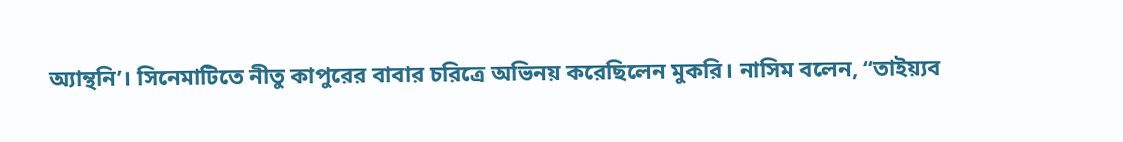অ্যান্থনি’। সিনেমাটিতে নীতু কাপুরের বাবার চরিত্রে অভিনয় করেছিলেন মুকরি। নাসিম বলেন, “তাইয়্যব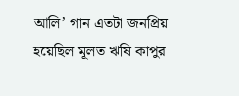আলি’ গান এতটা জনপ্রিয় হয়েছিল মূলত ঋষি কাপুর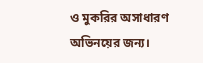ও মুকরির অসাধারণ অভিনয়ের জন্য।